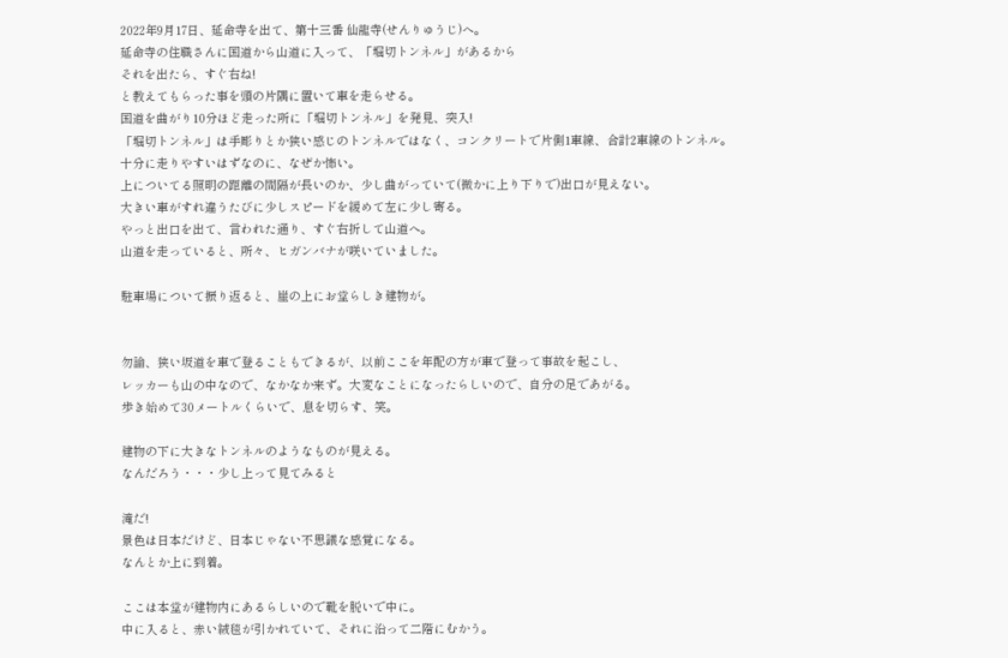2022年9月17日、延命寺を出て、第十三番 仙龍寺(せんりゅうじ)へ。
延命寺の住職さんに国道から山道に入って、「堀切トンネル」があるから
それを出たら、すぐ右ね!
と教えてもらった事を頭の片隅に置いて車を走らせる。
国道を曲がり10分ほど走った所に「堀切トンネル」を発見、突入!
「堀切トンネル」は手彫りとか狭い感じのトンネルではなく、コンクリートで片側1車線、合計2車線のトンネル。
十分に走りやすいはずなのに、なぜか怖い。
上についてる照明の距離の間隔が長いのか、少し曲がっていて(微かに上り下りで)出口が見えない。
大きい車がすれ違うたびに少しスピードを緩めて左に少し寄る。
やっと出口を出て、言われた通り、すぐ右折して山道へ。
山道を走っていると、所々、ヒガンバナが咲いていました。

駐車場について振り返ると、崖の上にお堂らしき建物が。


勿論、狭い坂道を車で登ることもできるが、以前ここを年配の方が車で登って事故を起こし、
レッカーも山の中なので、なかなか来ず。大変なことになったらしいので、自分の足であがる。
歩き始めて30メートルくらいで、息を切らす、笑。

建物の下に大きなトンネルのようなものが見える。
なんだろう・・・少し上って見てみると

滝だ!
景色は日本だけど、日本じゃない不思議な感覚になる。
なんとか上に到着。

ここは本堂が建物内にあるらしいので靴を脱いで中に。
中に入ると、赤い絨毯が引かれていて、それに沿って二階にむかう。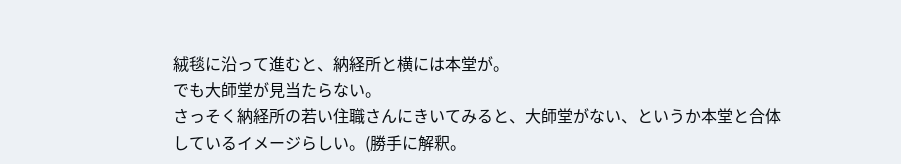絨毯に沿って進むと、納経所と横には本堂が。
でも大師堂が見当たらない。
さっそく納経所の若い住職さんにきいてみると、大師堂がない、というか本堂と合体しているイメージらしい。(勝手に解釈。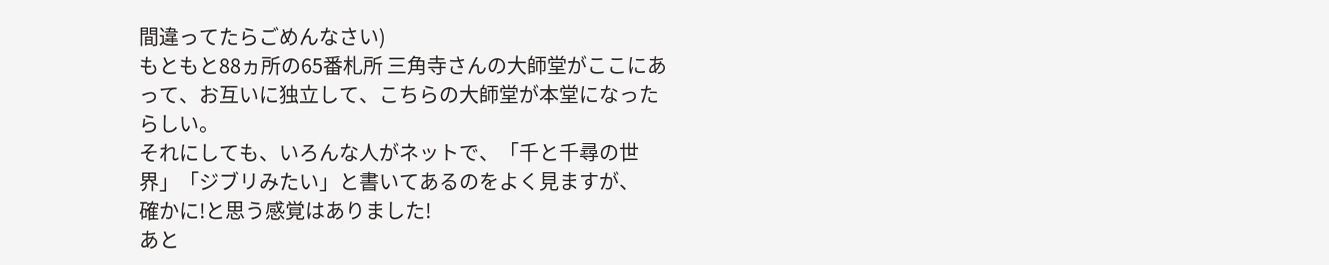間違ってたらごめんなさい)
もともと88ヵ所の65番札所 三角寺さんの大師堂がここにあって、お互いに独立して、こちらの大師堂が本堂になったらしい。
それにしても、いろんな人がネットで、「千と千尋の世界」「ジブリみたい」と書いてあるのをよく見ますが、
確かに!と思う感覚はありました!
あと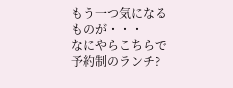もう一つ気になるものが・・・
なにやらこちらで予約制のランチ?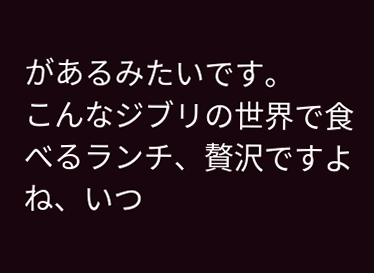があるみたいです。
こんなジブリの世界で食べるランチ、贅沢ですよね、いつ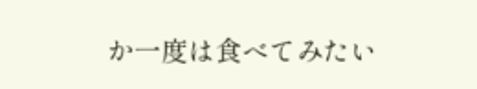か一度は食べてみたい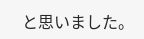と思いました。